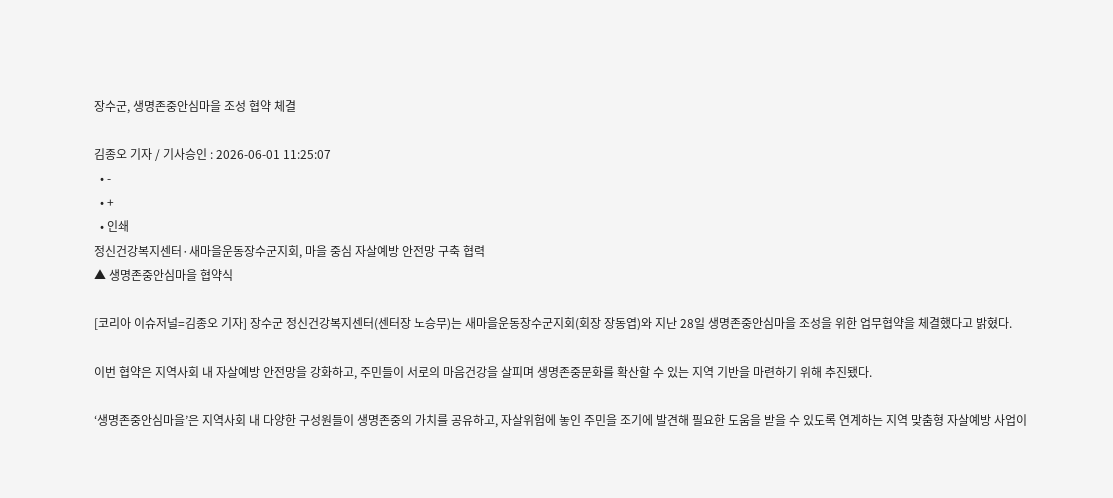장수군, 생명존중안심마을 조성 협약 체결

김종오 기자 / 기사승인 : 2026-06-01 11:25:07
  • -
  • +
  • 인쇄
정신건강복지센터·새마을운동장수군지회, 마을 중심 자살예방 안전망 구축 협력
▲ 생명존중안심마을 협약식

[코리아 이슈저널=김종오 기자] 장수군 정신건강복지센터(센터장 노승무)는 새마을운동장수군지회(회장 장동엽)와 지난 28일 생명존중안심마을 조성을 위한 업무협약을 체결했다고 밝혔다.

이번 협약은 지역사회 내 자살예방 안전망을 강화하고, 주민들이 서로의 마음건강을 살피며 생명존중문화를 확산할 수 있는 지역 기반을 마련하기 위해 추진됐다.

‘생명존중안심마을’은 지역사회 내 다양한 구성원들이 생명존중의 가치를 공유하고, 자살위험에 놓인 주민을 조기에 발견해 필요한 도움을 받을 수 있도록 연계하는 지역 맞춤형 자살예방 사업이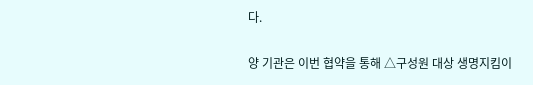다.

양 기관은 이번 협약을 통해 △구성원 대상 생명지킴이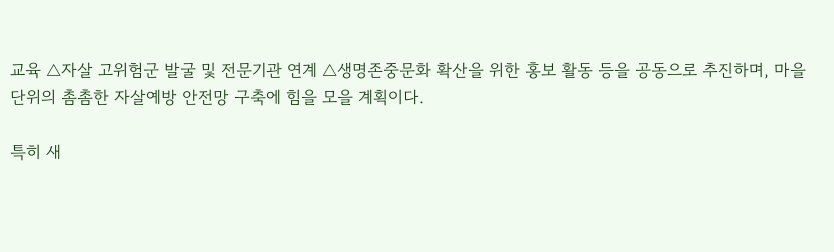교육 △자살 고위험군 발굴 및 전문기관 연계 △생명존중문화 확산을 위한 홍보 활동 등을 공동으로 추진하며, 마을 단위의 촘촘한 자살예방 안전망 구축에 힘을 모을 계획이다.

특히 새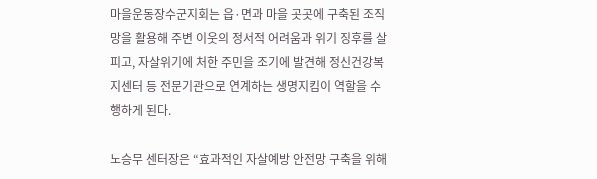마을운동장수군지회는 읍·면과 마을 곳곳에 구축된 조직망을 활용해 주변 이웃의 정서적 어려움과 위기 징후를 살피고, 자살위기에 처한 주민을 조기에 발견해 정신건강복지센터 등 전문기관으로 연계하는 생명지킴이 역할을 수행하게 된다.

노승무 센터장은 “효과적인 자살예방 안전망 구축을 위해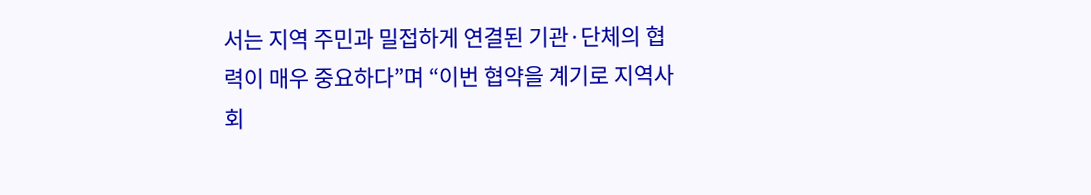서는 지역 주민과 밀접하게 연결된 기관·단체의 협력이 매우 중요하다”며 “이번 협약을 계기로 지역사회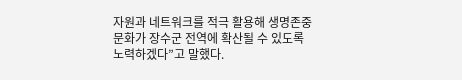자원과 네트워크를 적극 활용해 생명존중문화가 장수군 전역에 확산될 수 있도록 노력하겠다”고 말했다.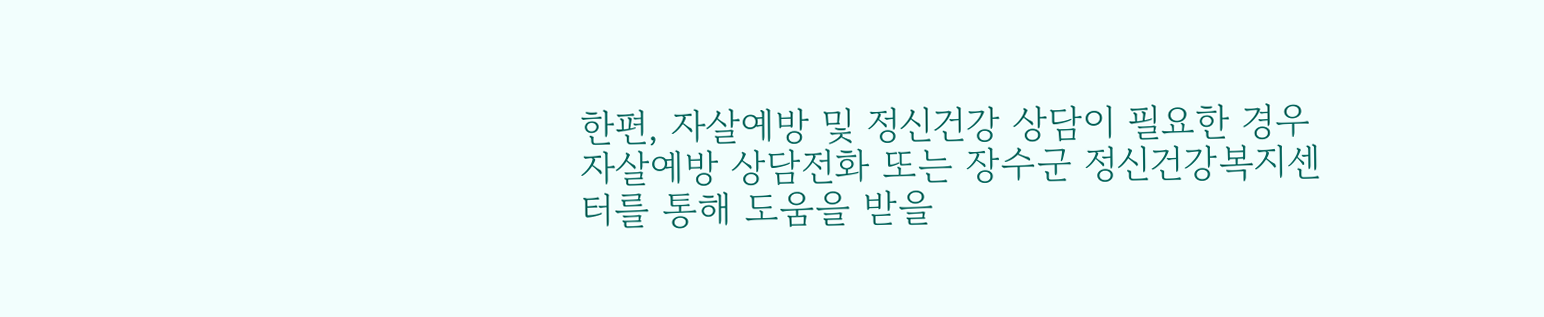한편, 자살예방 및 정신건강 상담이 필요한 경우 자살예방 상담전화 또는 장수군 정신건강복지센터를 통해 도움을 받을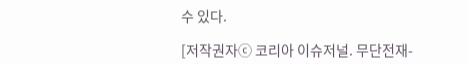수 있다.

[저작권자ⓒ 코리아 이슈저널. 무단전재-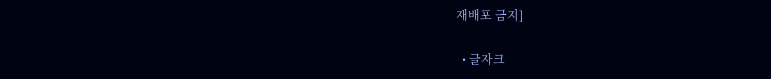재배포 금지]

  • 글자크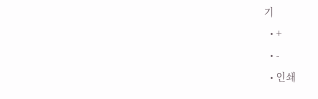기
  • +
  • -
  • 인쇄